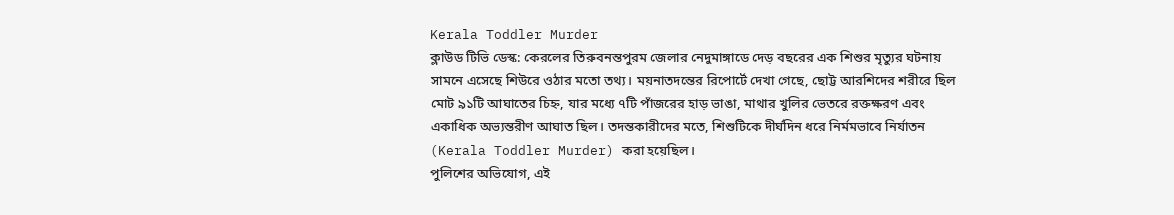Kerala Toddler Murder
ক্লাউড টিভি ডেস্ক: কেরলের তিরুবনন্তপুরম জেলার নেদুমাঙ্গাডে দেড় বছরের এক শিশুর মৃত্যুর ঘটনায় সামনে এসেছে শিউরে ওঠার মতো তথ্য। ময়নাতদন্তের রিপোর্টে দেখা গেছে, ছোট্ট আরশিদের শরীরে ছিল মোট ৯১টি আঘাতের চিহ্ন, যার মধ্যে ৭টি পাঁজরের হাড় ভাঙা, মাথার খুলির ভেতরে রক্তক্ষরণ এবং একাধিক অভ্যন্তরীণ আঘাত ছিল। তদন্তকারীদের মতে, শিশুটিকে দীর্ঘদিন ধরে নির্মমভাবে নির্যাতন (Kerala Toddler Murder) করা হয়েছিল।
পুলিশের অভিযোগ, এই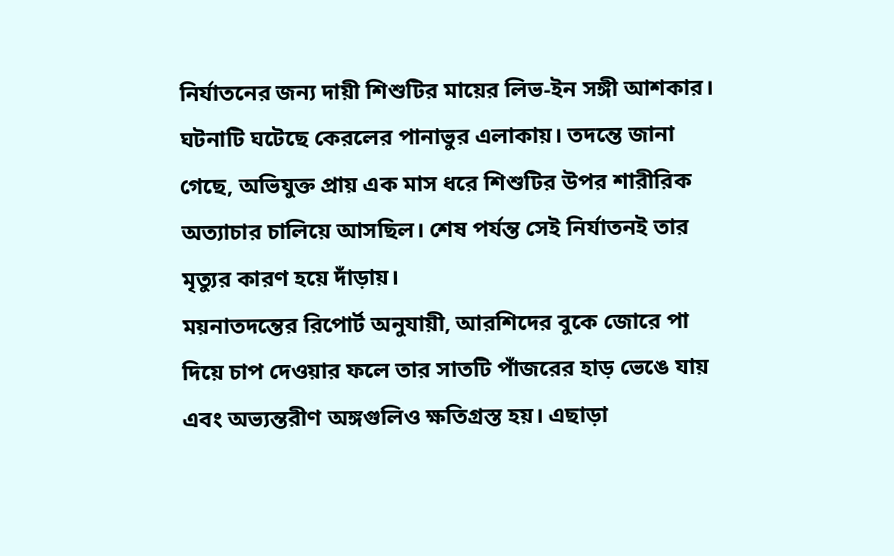নির্যাতনের জন্য দায়ী শিশুটির মায়ের লিভ-ইন সঙ্গী আশকার। ঘটনাটি ঘটেছে কেরলের পানাভুর এলাকায়। তদন্তে জানা গেছে, অভিযুক্ত প্রায় এক মাস ধরে শিশুটির উপর শারীরিক অত্যাচার চালিয়ে আসছিল। শেষ পর্যন্ত সেই নির্যাতনই তার মৃত্যুর কারণ হয়ে দাঁড়ায়।
ময়নাতদন্তের রিপোর্ট অনুযায়ী, আরশিদের বুকে জোরে পা দিয়ে চাপ দেওয়ার ফলে তার সাতটি পাঁজরের হাড় ভেঙে যায় এবং অভ্যন্তরীণ অঙ্গগুলিও ক্ষতিগ্রস্ত হয়। এছাড়া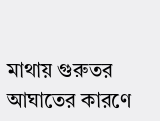মাথায় গুরুতর আঘাতের কারণে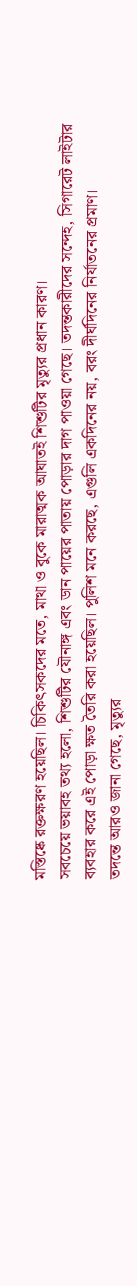মস্তিষ্কে রক্তক্ষরণ হয়েছিল। চিকিৎসকদের মতে, মাথা ও বুকে মারাত্মক আঘাতই শিশুটির মৃত্যুর প্রধান কারণ।
সবচেয়ে ভয়াবহ তথ্য হলো, শিশুটির যৌনাঙ্গ এবং ডান পায়ের পাতায় পোড়ার দাগ পাওয়া গেছে। তদন্তকারীদের সন্দেহ, সিগারেট লাইটার ব্যবহার করে এই পোড়া ক্ষত তৈরি করা হয়েছিল। পুলিশ মনে করছে, এগুলি একদিনের নয়, বরং দীর্ঘদিনের নির্যাতনের প্রমাণ।
তদন্তে আরও জানা গেছে, মৃত্যুর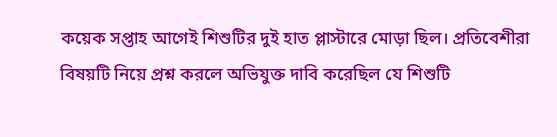কয়েক সপ্তাহ আগেই শিশুটির দুই হাত প্লাস্টারে মোড়া ছিল। প্রতিবেশীরা বিষয়টি নিয়ে প্রশ্ন করলে অভিযুক্ত দাবি করেছিল যে শিশুটি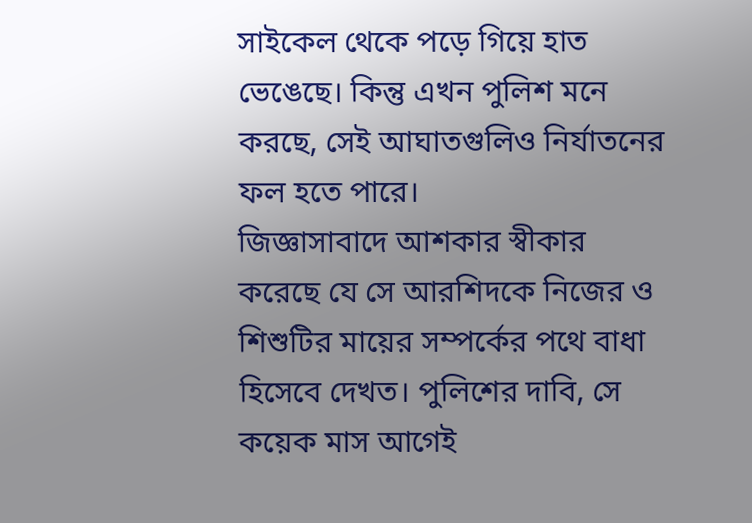সাইকেল থেকে পড়ে গিয়ে হাত ভেঙেছে। কিন্তু এখন পুলিশ মনে করছে, সেই আঘাতগুলিও নির্যাতনের ফল হতে পারে।
জিজ্ঞাসাবাদে আশকার স্বীকার করেছে যে সে আরশিদকে নিজের ও শিশুটির মায়ের সম্পর্কের পথে বাধা হিসেবে দেখত। পুলিশের দাবি, সে কয়েক মাস আগেই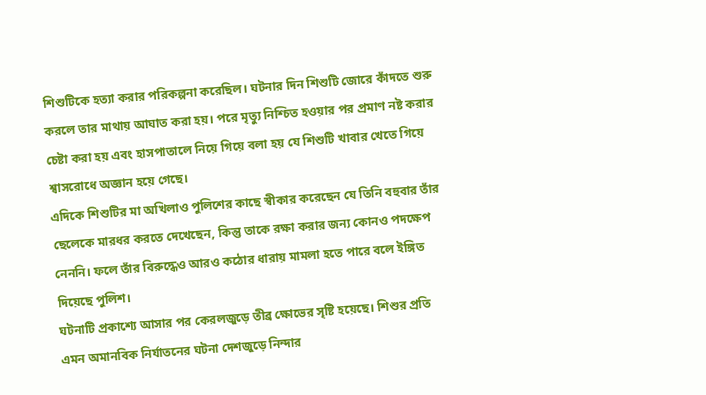শিশুটিকে হত্যা করার পরিকল্পনা করেছিল। ঘটনার দিন শিশুটি জোরে কাঁদতে শুরু করলে তার মাথায় আঘাত করা হয়। পরে মৃত্যু নিশ্চিত হওয়ার পর প্রমাণ নষ্ট করার চেষ্টা করা হয় এবং হাসপাতালে নিয়ে গিয়ে বলা হয় যে শিশুটি খাবার খেতে গিয়ে শ্বাসরোধে অজ্ঞান হয়ে গেছে।
এদিকে শিশুটির মা অখিলাও পুলিশের কাছে স্বীকার করেছেন যে তিনি বহুবার তাঁর ছেলেকে মারধর করতে দেখেছেন, কিন্তু তাকে রক্ষা করার জন্য কোনও পদক্ষেপ নেননি। ফলে তাঁর বিরুদ্ধেও আরও কঠোর ধারায় মামলা হতে পারে বলে ইঙ্গিত দিয়েছে পুলিশ।
ঘটনাটি প্রকাশ্যে আসার পর কেরলজুড়ে তীব্র ক্ষোভের সৃষ্টি হয়েছে। শিশুর প্রতি এমন অমানবিক নির্যাতনের ঘটনা দেশজুড়ে নিন্দার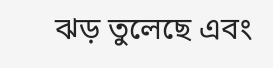ঝড় তুলেছে এবং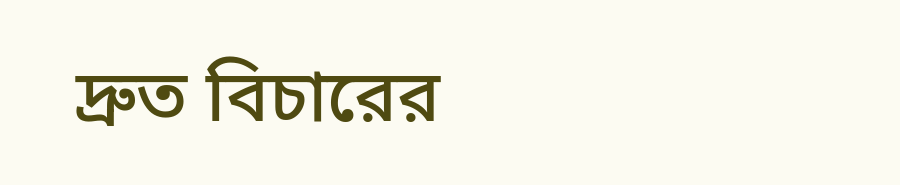দ্রুত বিচারের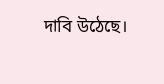দাবি উঠেছে।